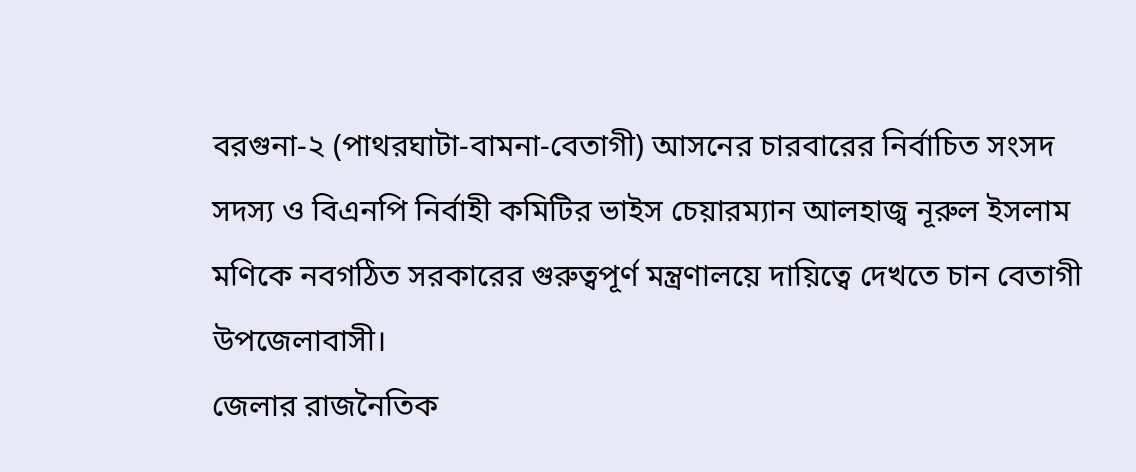বরগুনা-২ (পাথরঘাটা-বামনা-বেতাগী) আসনের চারবারের নির্বাচিত সংসদ সদস্য ও বিএনপি নির্বাহী কমিটির ভাইস চেয়ারম্যান আলহাজ্ব নূরুল ইসলাম মণিকে নবগঠিত সরকারের গুরুত্বপূর্ণ মন্ত্রণালয়ে দায়িত্বে দেখতে চান বেতাগী উপজেলাবাসী।
জেলার রাজনৈতিক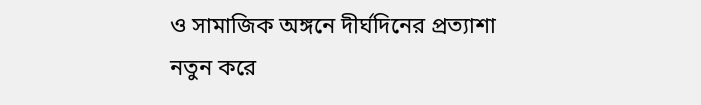ও সামাজিক অঙ্গনে দীর্ঘদিনের প্রত্যাশা নতুন করে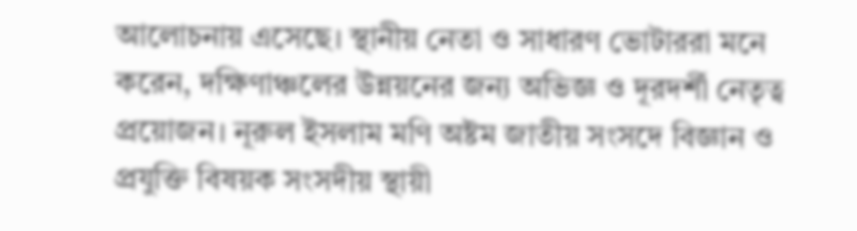আলোচনায় এসেছে। স্থানীয় নেতা ও সাধারণ ভোটাররা মনে করেন, দক্ষিণাঞ্চলের উন্নয়নের জন্য অভিজ্ঞ ও দূরদর্শী নেতৃত্ব প্রয়োজন। নূরুল ইসলাম মণি অষ্টম জাতীয় সংসদে বিজ্ঞান ও প্রযুক্তি বিষয়ক সংসদীয় স্থায়ী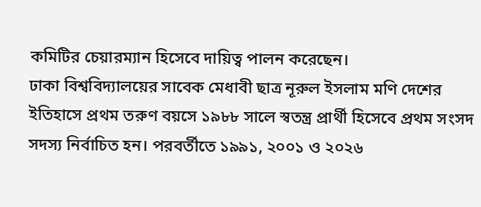কমিটির চেয়ারম্যান হিসেবে দায়িত্ব পালন করেছেন।
ঢাকা বিশ্ববিদ্যালয়ের সাবেক মেধাবী ছাত্র নূরুল ইসলাম মণি দেশের ইতিহাসে প্রথম তরুণ বয়সে ১৯৮৮ সালে স্বতন্ত্র প্রার্থী হিসেবে প্রথম সংসদ সদস্য নির্বাচিত হন। পরবর্তীতে ১৯৯১, ২০০১ ও ২০২৬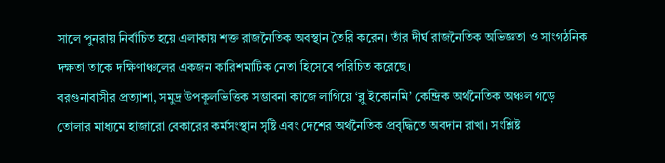সালে পুনরায় নির্বাচিত হয়ে এলাকায় শক্ত রাজনৈতিক অবস্থান তৈরি করেন। তাঁর দীর্ঘ রাজনৈতিক অভিজ্ঞতা ও সাংগঠনিক দক্ষতা তাকে দক্ষিণাঞ্চলের একজন কারিশমাটিক নেতা হিসেবে পরিচিত করেছে।
বরগুনাবাসীর প্রত্যাশা, সমুদ্র উপকূলভিত্তিক সম্ভাবনা কাজে লাগিয়ে ‘ব্লু ইকোনমি’ কেন্দ্রিক অর্থনৈতিক অঞ্চল গড়ে তোলার মাধ্যমে হাজারো বেকারের কর্মসংস্থান সৃষ্টি এবং দেশের অর্থনৈতিক প্রবৃদ্ধিতে অবদান রাখা। সংশ্লিষ্ট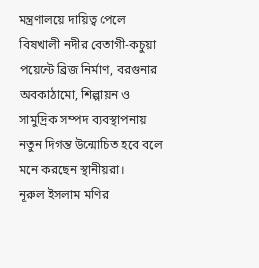মন্ত্রণালয়ে দায়িত্ব পেলে বিষখালী নদীর বেতাগী-কচুয়া পয়েন্টে ব্রিজ নির্মাণ, বরগুনার অবকাঠামো, শিল্পায়ন ও সামুদ্রিক সম্পদ ব্যবস্থাপনায় নতুন দিগন্ত উন্মোচিত হবে বলে মনে করছেন স্থানীয়রা।
নূরুল ইসলাম মণির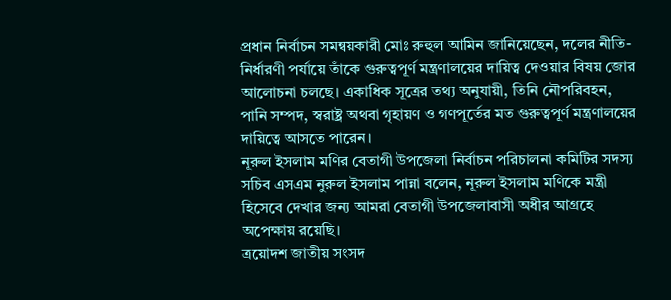প্রধান নির্বাচন সমন্বয়কারী মোঃ রুহুল আমিন জানিয়েছেন, দলের নীতি-নির্ধারণী পর্যায়ে তাঁকে গুরুত্বপূর্ণ মন্ত্রণালয়ের দায়িত্ব দেওয়ার বিষয় জোর আলোচনা চলছে। একাধিক সূত্রের তথ্য অনুযায়ী, তিনি নৌপরিবহন, পানি সম্পদ, স্বরাষ্ট্র অথবা গৃহায়ণ ও গণপূর্তের মত গুরুত্বপূর্ণ মন্ত্রণালয়ের দায়িত্বে আসতে পারেন।
নূরুল ইসলাম মণির বেতাগী উপজেলা নির্বাচন পরিচালনা কমিটির সদস্য সচিব এসএম নুরুল ইসলাম পান্না বলেন, নূরুল ইসলাম মণিকে মন্ত্রী হিসেবে দেখার জন্য আমরা বেতাগী উপজেলাবাসী অধীর আগ্রহে অপেক্ষায় রয়েছি।
ত্রয়োদশ জাতীয় সংসদ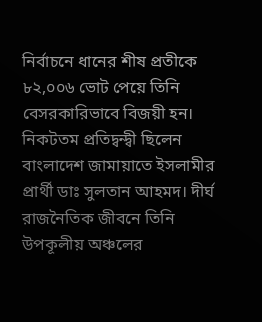নির্বাচনে ধানের শীষ প্রতীকে ৮২,০০৬ ভোট পেয়ে তিনি বেসরকারিভাবে বিজয়ী হন। নিকটতম প্রতিদ্বন্দ্বী ছিলেন বাংলাদেশ জামায়াতে ইসলামীর প্রার্থী ডাঃ সুলতান আহমদ। দীর্ঘ রাজনৈতিক জীবনে তিনি উপকূলীয় অঞ্চলের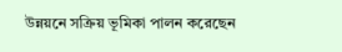উন্নয়নে সক্রিয় ভূমিকা পালন করেছেন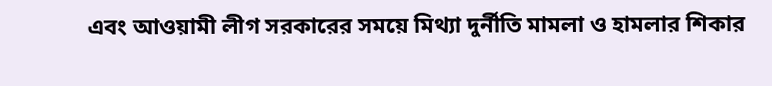এবং আওয়ামী লীগ সরকারের সময়ে মিথ্যা দুর্নীতি মামলা ও হামলার শিকার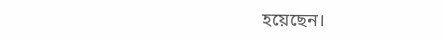হয়েছেন।